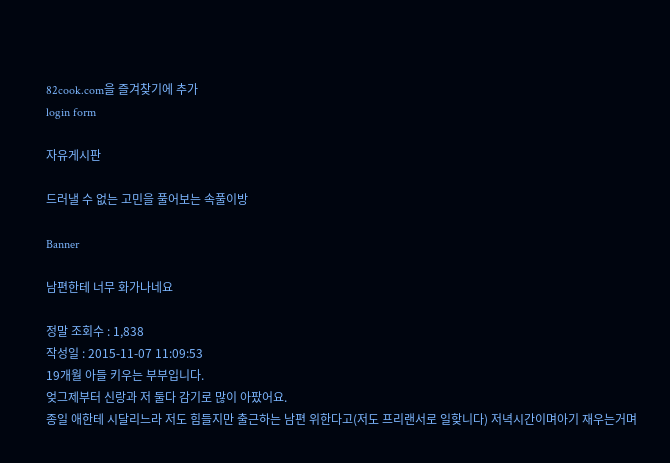82cook.com을 즐겨찾기에 추가
login form

자유게시판

드러낼 수 없는 고민을 풀어보는 속풀이방

Banner

남편한테 너무 화가나네요

정말 조회수 : 1,838
작성일 : 2015-11-07 11:09:53
19개월 아들 키우는 부부입니다.
엊그제부터 신랑과 저 둘다 감기로 많이 아팠어요.
종일 애한테 시달리느라 저도 힘들지만 출근하는 남편 위한다고(저도 프리랜서로 일핮니다) 저녁시간이며아기 재우는거며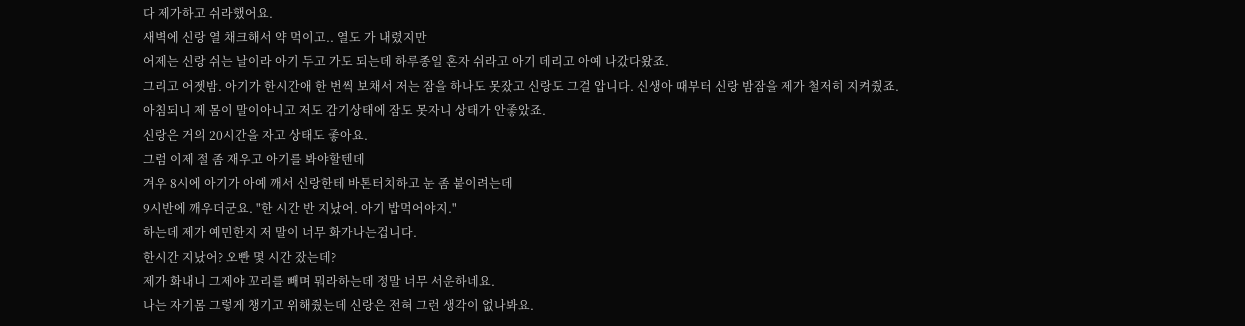다 제가하고 쉬라했어요.
새벽에 신랑 열 채크해서 약 먹이고.. 열도 가 내렸지만
어제는 신랑 쉬는 날이라 아기 두고 가도 되는데 하루종일 혼자 쉬라고 아기 데리고 아예 나갔다왔죠.
그리고 어젯밤. 아기가 한시간애 한 번씩 보채서 저는 잠을 하나도 못잤고 신랑도 그걸 압니다. 신생아 때부터 신랑 밤잠을 제가 철저히 지켜줬죠.
아침되니 제 몸이 말이아니고 저도 감기상태에 잠도 못자니 상태가 안좋았죠.
신랑은 거의 20시간을 자고 상태도 좋아요.
그럼 이제 절 좀 재우고 아기를 봐야할텐데
겨우 8시에 아기가 아예 깨서 신랑한테 바톤터치하고 눈 좀 붙이려는데
9시반에 깨우더군요. "한 시간 반 지났어. 아기 밥먹어야지."
하는데 제가 예민한지 저 말이 너무 화가나는겁니다.
한시간 지났어? 오빤 몇 시간 잤는데?
제가 화내니 그제야 꼬리를 빼며 뭐라하는데 정말 너무 서운하네요.
나는 자기몸 그렇게 챙기고 위해줬는데 신랑은 전혀 그런 생각이 없나봐요.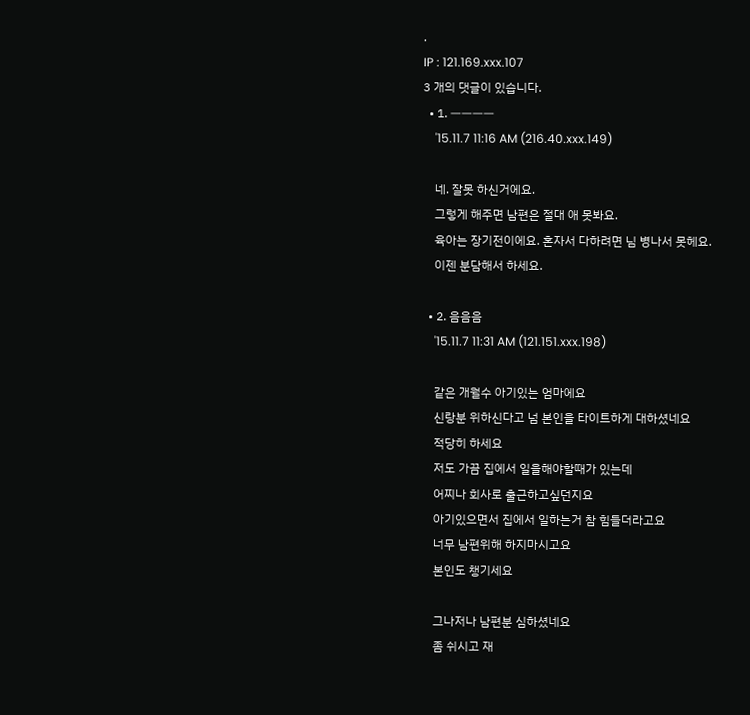.
IP : 121.169.xxx.107
3 개의 댓글이 있습니다.
  • 1. ㅡㅡㅡㅡ
    '15.11.7 11:16 AM (216.40.xxx.149)

    네. 잘못 하신거에요.
    그렇게 해주면 남편은 절대 애 못봐요.
    육아는 장기전이에요. 혼자서 다하려면 님 병나서 못헤요.
    이젠 분담해서 하세요.

  • 2. 음음음
    '15.11.7 11:31 AM (121.151.xxx.198)

    같은 개월수 아기있는 엄마에요
    신랑분 위하신다고 넘 본인을 타이트하게 대하셨네요
    적당히 하세요
    저도 가끔 집에서 일을해야할때가 있는데
    어찌나 회사로 출근하고싶던지요
    아기있으면서 집에서 일하는거 참 힘들더라고요
    너무 남편위해 하지마시고요
    본인도 챙기세요

    그나저나 남편분 심하셨네요
    좀 쉬시고 재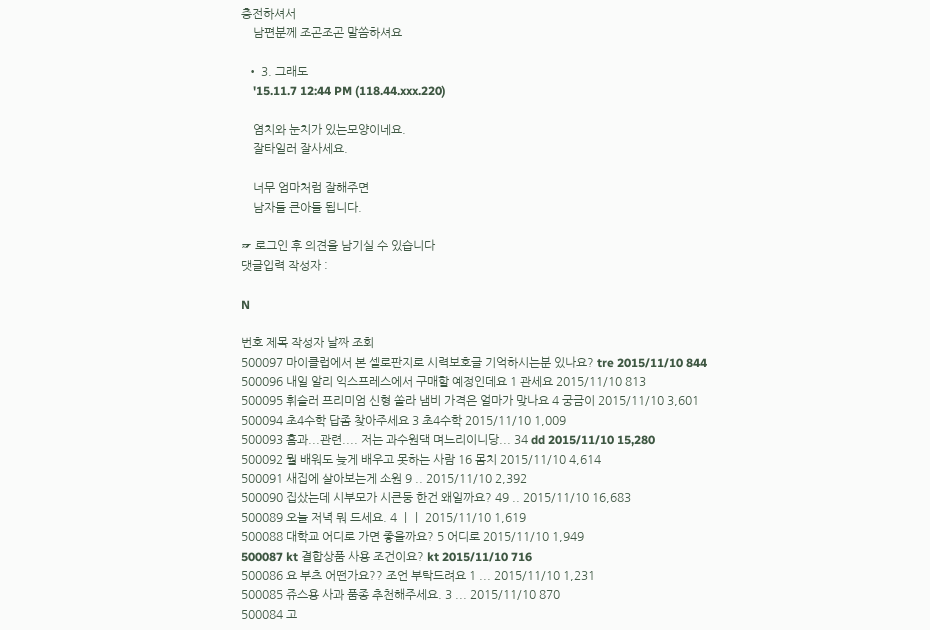충전하셔서
    남편분께 조곤조곤 말씀하셔요

  • 3. 그래도
    '15.11.7 12:44 PM (118.44.xxx.220)

    염치와 눈치가 있는모양이네요.
    잘타일러 잘사세요.

    너무 엄마처럼 잘해주면
    남자들 큰아들 됩니다.

☞ 로그인 후 의견을 남기실 수 있습니다
댓글입력 작성자 :

N

번호 제목 작성자 날짜 조회
500097 마이클럽에서 본 셀로판지로 시력보호글 기억하시는분 있나요? tre 2015/11/10 844
500096 내일 알리 익스프레스에서 구매할 예정인데요 1 관세요 2015/11/10 813
500095 휘슬러 프리미엄 신형 쏠라 냄비 가격은 얼마가 맞나요 4 궁금이 2015/11/10 3,601
500094 초4수학 답좀 찾아주세요 3 초4수학 2015/11/10 1,009
500093 흠과...관련.... 저는 과수원댁 며느리이니당... 34 dd 2015/11/10 15,280
500092 뭘 배워도 늦게 배우고 못하는 사람 16 몸치 2015/11/10 4,614
500091 새집에 살아보는게 소원 9 .. 2015/11/10 2,392
500090 집샀는데 시부모가 시큰둥 한건 왜일까요? 49 .. 2015/11/10 16,683
500089 오늘 저녁 뭐 드세요. 4 ㅣㅣ 2015/11/10 1,619
500088 대학교 어디로 가면 좋을까요? 5 어디로 2015/11/10 1,949
500087 kt 결합상품 사용 조건이요? kt 2015/11/10 716
500086 요 부츠 어떤가요?? 조언 부탁드려요 1 ... 2015/11/10 1,231
500085 쥬스용 사과 품종 추천해주세요. 3 ... 2015/11/10 870
500084 고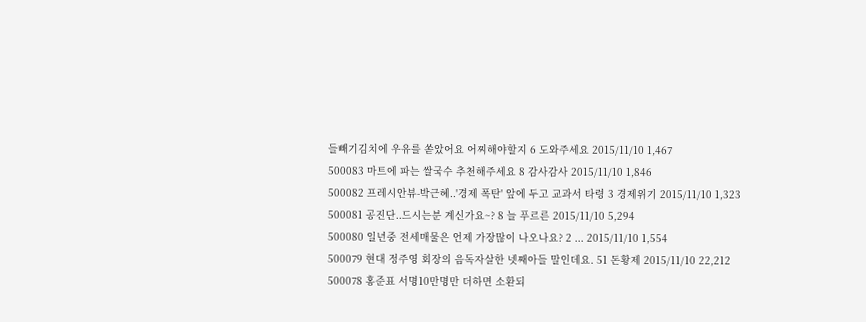들빼기김치에 우유를 쏟았어요 어찌해야할지 6 도와주세요 2015/11/10 1,467
500083 마트에 파는 쌀국수 추천해주세요 8 감사감사 2015/11/10 1,846
500082 프레시안뷰-박근혜..'경제 폭탄' 앞에 두고 교과서 타령 3 경제위기 2015/11/10 1,323
500081 공진단..드시는분 계신가요~? 8 늘 푸르른 2015/11/10 5,294
500080 일년중 전세매물은 언제 가장많이 나오나요? 2 ... 2015/11/10 1,554
500079 현대 정주영 회장의 음독자살한 넷째아들 말인데요. 51 돈황제 2015/11/10 22,212
500078 홍준표 서명10만명만 더하면 소환되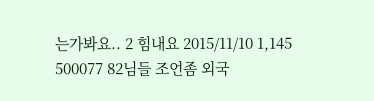는가봐요.. 2 힘내요 2015/11/10 1,145
500077 82님들 조언좀 외국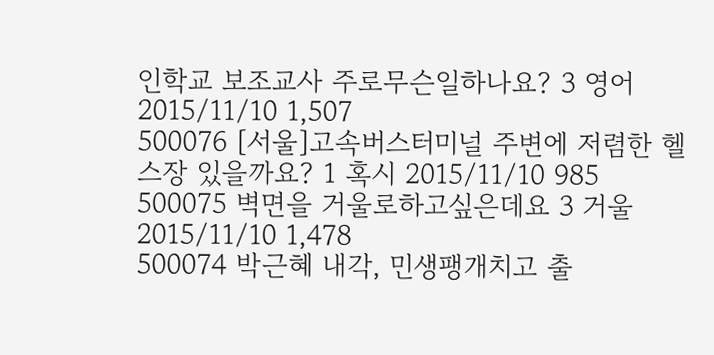인학교 보조교사 주로무슨일하나요? 3 영어 2015/11/10 1,507
500076 [서울]고속버스터미널 주변에 저렴한 헬스장 있을까요? 1 혹시 2015/11/10 985
500075 벽면을 거울로하고싶은데요 3 거울 2015/11/10 1,478
500074 박근혜 내각, 민생팽개치고 출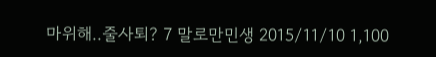마위해..줄사퇴? 7 말로만민생 2015/11/10 1,100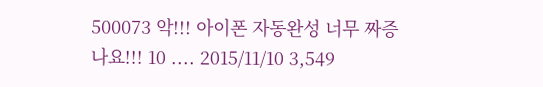500073 악!!! 아이폰 자동완성 너무 짜증나요!!! 10 .... 2015/11/10 3,549